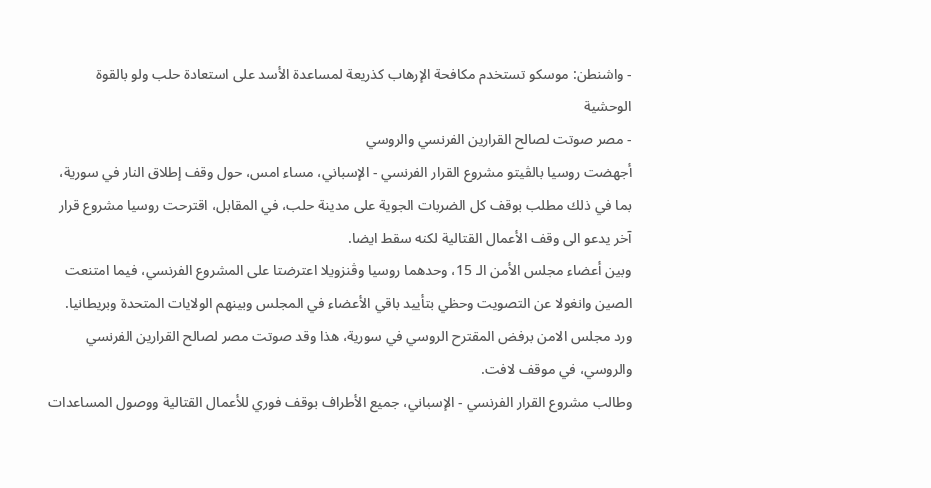- واشنطن: موسكو تستخدم مكافحة الإرهاب كذريعة لمساعدة الأسد على استعادة حلب ولو بالقوة الوحشية
- مصر صوتت لصالح القرارين الفرنسي والروسي
أجهضت روسيا بالڤيتو مشروع القرار الفرنسي - الإسباني، مساء امس، حول وقف إطلاق النار في سورية، بما في ذلك مطلب بوقف كل الضربات الجوية على مدينة حلب، في المقابل، اقترحت روسيا مشروع قرار آخر يدعو الى وقف الأعمال القتالية لكنه سقط ايضا.
وبين أعضاء مجلس الأمن الـ 15، وحدهما روسيا وڤنزويلا اعترضتا على المشروع الفرنسي، فيما امتنعت الصين وانغولا عن التصويت وحظي بتأييد باقي الأعضاء في المجلس وبينهم الولايات المتحدة وبريطانيا.
ورد مجلس الامن برفض المقترح الروسي في سورية، هذا وقد صوتت مصر لصالح القرارين الفرنسي والروسي، في موقف لافت.
وطالب مشروع القرار الفرنسي - الإسباني، جميع الأطراف بوقف فوري للأعمال القتالية ووصول المساعدات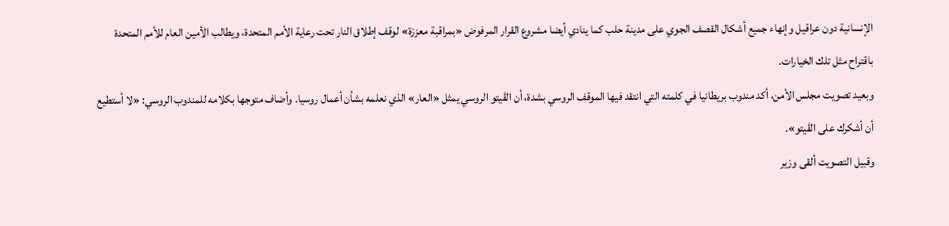الإنسانية دون عراقيل وإنهاء جميع أشكال القصف الجوي على مدينة حلب كما ينادي أيضا مشروع القرار المرفوض «بمراقبة معززة» لوقف إطلاق النار تحت رعاية الأمم المتحدة، ويطالب الأمين العام للأمم المتحدة باقتراح مثل تلك الخيارات.
وبعيد تصويت مجلس الأمن، أكد مندوب بريطانيا في كلمته التي انتقد فيها الموقف الروسي بشدة، أن الڤيتو الروسي يمثل «العار» الذي نعلمه بشأن أعمال روسيا. وأضاف متوجها بكلامه للمندوب الروسي: «لا أستطيع أن أشكرك على الڤيتو».
وقبيل التصويت ألقى وزير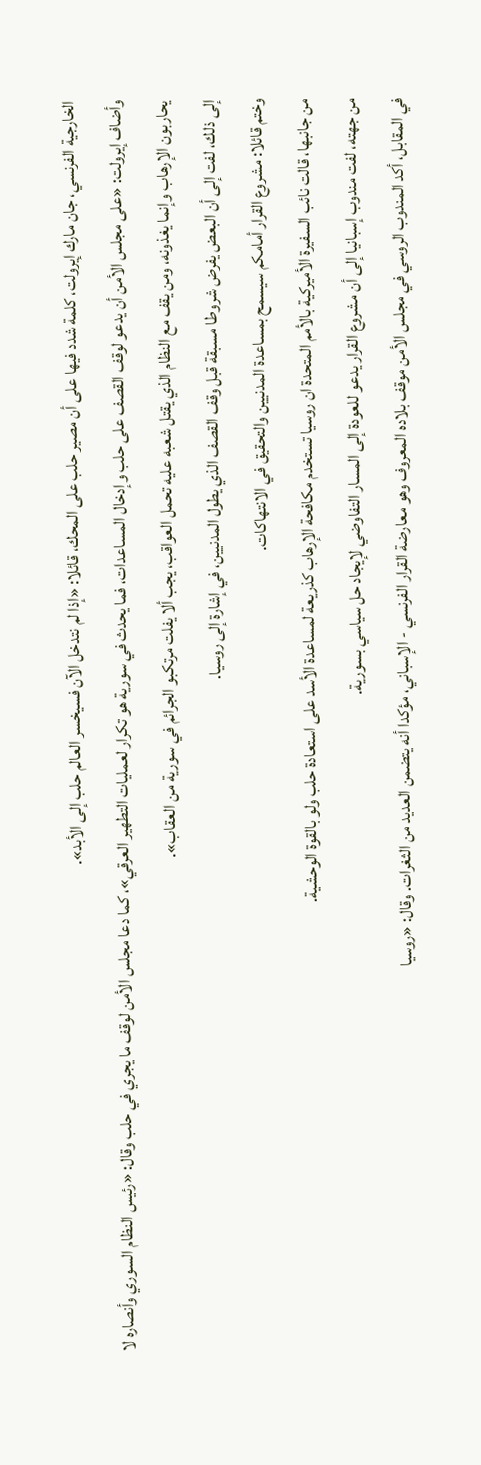الخارجية الفرنسي، جان مارك إيرولت، كلمة شدد فيها على أن مصير حلب على المحك، قائلا: «إذا لم نتدخل الآن فسيخسر العالم حلب إلى الأبد».
وأضاف إيرولت: «على مجلس الأمن أن يدعو لوقف القصف على حلب وإدخال المساعدات، فما يحدث في سورية هو تكرار لعمليات التطهير العرقي»، كما دعا مجلس الأمن لوقف ما يجري في حلب وقال: «رئيس النظام السوري وأنصاره لا يحاربون الإرهاب وإنما يغذونه، ومن يقف مع النظام الذي يقتل شعبه عليه تحمل العواقب، يجب ألا يفلت مرتكبو الجرائم في سورية من العقاب».
إلى ذلك، لفت إلى أن البعض يفرض شروطا مسبقة قبل وقف القصف الذي يطول المدنيين، في إشارة إلى روسيا.
وختم قائلا: مشروع القرار أمامكم سيسمح بمساعدة المدنيين والتحقيق في الانتهاكات.
من جانبها، قالت نائب السفيرة الأميركية بالأمم المتحدة ان روسيا تستخدم مكافحة الإرهاب كذريعة لمساعدة الأسد على استعادة حلب ولو بالقوة الوحشية.
من جهته، لفت مندوب إسبانيا إلى أن مشروع القرار يدعو للعودة إلى المسار التفاوضي لإيجاد حل سياسي بسورية.
في المقابل، أكد المندوب الروسي في مجلس الأمن موقف بلاده المعروف وهو معارضة القرار الفرنسي - الإسباني، مؤكدا أنه يتضمن العديد من الثغرات. وقال: «روسيا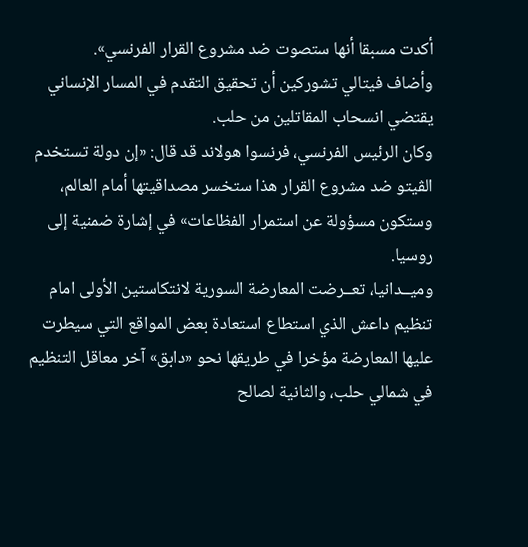أكدت مسبقا أنها ستصوت ضد مشروع القرار الفرنسي».
وأضاف فيتالي تشوركين أن تحقيق التقدم في المسار الإنساني يقتضي انسحاب المقاتلين من حلب.
وكان الرئيس الفرنسي، فرنسوا هولاند قد قال: «إن دولة تستخدم الڤيتو ضد مشروع القرار هذا ستخسر مصداقيتها أمام العالم، وستكون مسؤولة عن استمرار الفظاعات» في إشارة ضمنية إلى روسيا.
وميــدانيا، تعــرضت المعارضة السورية لانتكاستين الأولى امام تنظيم داعش الذي استطاع استعادة بعض المواقع التي سيطرت عليها المعارضة مؤخرا في طريقها نحو «دابق» آخر معاقل التنظيم في شمالي حلب، والثانية لصالح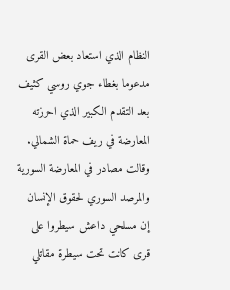النظام الذي استعاد بعض القرى مدعوما بغطاء جوي روسي كثيف بعد التقدم الكبير الذي احرزته المعارضة في ريف حماة الشمالي.
وقالت مصادر في المعارضة السورية والمرصد السوري لحقوق الإنسان إن مسلحي داعش سيطروا على قرى كانت تحت سيطرة مقاتلي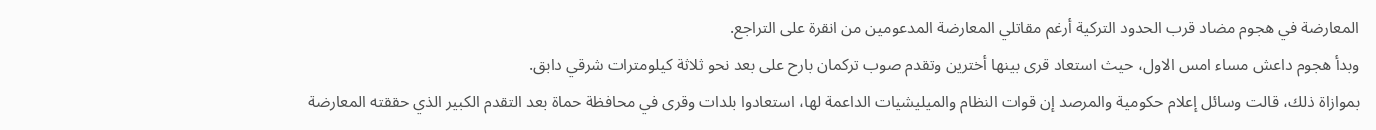المعارضة في هجوم مضاد قرب الحدود التركية أرغم مقاتلي المعارضة المدعومين من انقرة على التراجع.
وبدأ هجوم داعش مساء امس الاول، حيث استعاد قرى بينها أخترين وتقدم صوب تركمان بارح على بعد نحو ثلاثة كيلومترات شرقي دابق.
بموازاة ذلك، قالت وسائل إعلام حكومية والمرصد إن قوات النظام والميليشيات الداعمة لها، استعادوا بلدات وقرى في محافظة حماة بعد التقدم الكبير الذي حققته المعارضة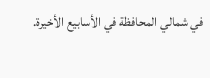في شمالي المحافظة في الأسابيع الأخيرة.